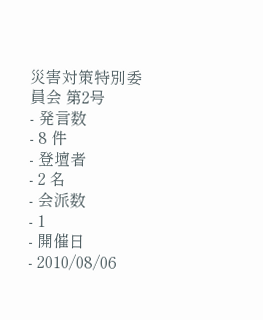災害対策特別委員会 第2号
- 発言数
- 8 件
- 登壇者
- 2 名
- 会派数
- 1
- 開催日
- 2010/08/06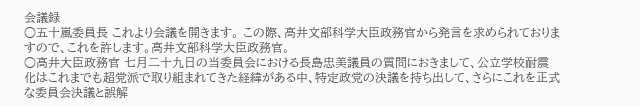会議録
○五十嵐委員長 これより会議を開きます。 この際、高井文部科学大臣政務官から発言を求められておりますので、これを許します。高井文部科学大臣政務官。
○高井大臣政務官 七月二十九日の当委員会における長島忠美議員の質問におきまして、公立学校耐震化はこれまでも超党派で取り組まれてきた経緯がある中、特定政党の決議を持ち出して、さらにこれを正式な委員会決議と誤解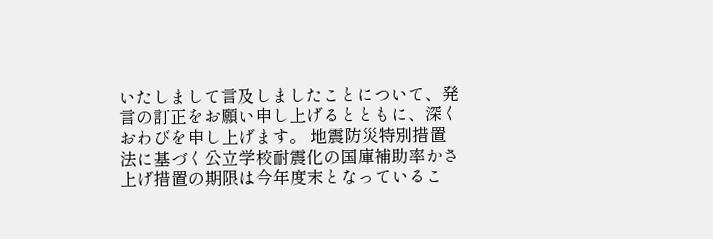いたしまして言及しましたことについて、発言の訂正をお願い申し上げるとともに、深くおわびを申し上げます。 地震防災特別措置法に基づく公立学校耐震化の国庫補助率かさ上げ措置の期限は今年度末となっているこ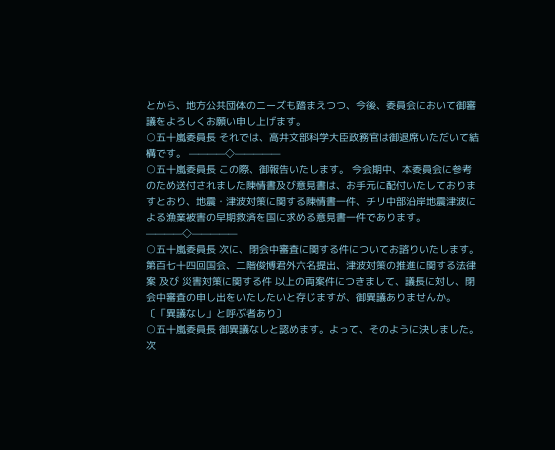とから、地方公共団体のニーズも踏まえつつ、今後、委員会において御審議をよろしくお願い申し上げます。
○五十嵐委員長 それでは、高井文部科学大臣政務官は御退席いただいて結構です。 ————◇—————
○五十嵐委員長 この際、御報告いたします。 今会期中、本委員会に参考のため送付されました陳情書及び意見書は、お手元に配付いたしておりますとおり、地震・津波対策に関する陳情書一件、チリ中部沿岸地震津波による漁業被害の早期救済を国に求める意見書一件であります。 ————◇—————
○五十嵐委員長 次に、閉会中審査に関する件についてお諮りいたします。 第百七十四回国会、二階俊博君外六名提出、津波対策の推進に関する法律案 及び 災害対策に関する件 以上の両案件につきまして、議長に対し、閉会中審査の申し出をいたしたいと存じますが、御異議ありませんか。 〔「異議なし」と呼ぶ者あり〕
○五十嵐委員長 御異議なしと認めます。よって、そのように決しました。 次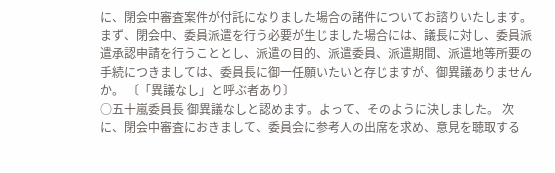に、閉会中審査案件が付託になりました場合の諸件についてお諮りいたします。 まず、閉会中、委員派遣を行う必要が生じました場合には、議長に対し、委員派遣承認申請を行うこととし、派遣の目的、派遣委員、派遣期間、派遣地等所要の手続につきましては、委員長に御一任願いたいと存じますが、御異議ありませんか。 〔「異議なし」と呼ぶ者あり〕
○五十嵐委員長 御異議なしと認めます。よって、そのように決しました。 次に、閉会中審査におきまして、委員会に参考人の出席を求め、意見を聴取する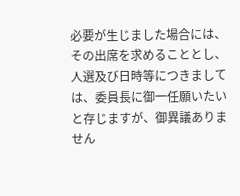必要が生じました場合には、その出席を求めることとし、人選及び日時等につきましては、委員長に御一任願いたいと存じますが、御異議ありません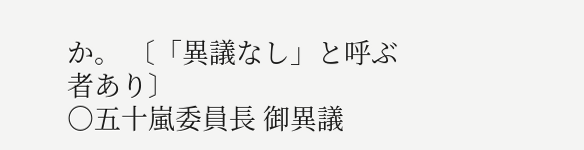か。 〔「異議なし」と呼ぶ者あり〕
○五十嵐委員長 御異議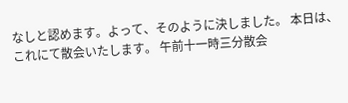なしと認めます。よって、そのように決しました。 本日は、これにて散会いたします。 午前十一時三分散会